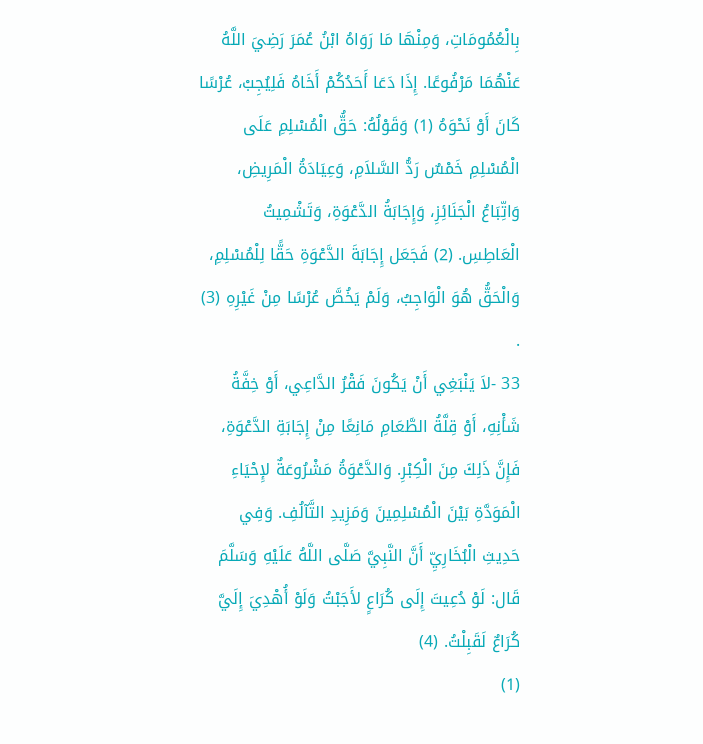بِالْعُمُومَاتِ، وَمِنْهَا مَا رَوَاهُ ابْنُ عُمَرَ رَضِيَ اللَّهُ عَنْهُمَا مَرْفُوعًا. إِذَا دَعَا أَحَدُكُمْ أَخَاهُ فَلِيُجِبْ، عُرْسًا كَانَ أَوْ نَحْوَهُ (1) وَقَوْلُهُ: حَقُّ الْمُسْلِمِ عَلَى الْمُسْلِمِ خَمْسٌ رَدُّ السَّلاَمِ، وَعِيَادَةُ الْمَرِيضِ، وَاتِّبَاعُ الْجَنَائِزِ، وَإِجَابَةُ الدَّعْوَةِ، وَتَشْمِيتُ الْعَاطِسِ. (2) فَجَعَل إِجَابَةَ الدَّعْوَةِ حَقًّا لِلْمُسْلِمِ، وَالْحَقُّ هُوَ الْوَاجِبُ، وَلَمْ يَخُصَّ عُرْسًا مِنْ غَيْرِهِ (3) .
33 -لاَ يَنْبَغِي أَنْ يَكُونَ فَقْرُ الدَّاعِي، أَوْ خِفَّةُ شَأْنِهِ، أَوْ قِلَّةُ الطَّعَامِ مَانِعًا مِنْ إِجَابَةِ الدَّعْوَةِ، فَإِنَّ ذَلِكَ مِنَ الْكِبْرِ. وَالدَّعْوَةُ مَشْرُوعَةٌ لإِحْيَاءِ الْمَوَدَّةِ بَيْنَ الْمُسْلِمِينَ وَمَزِيدِ التَّآلُفِ. وَفِي حَدِيثِ الْبُخَارِيِّ أَنَّ النَّبِيَّ صَلَّى اللَّهُ عَلَيْهِ وَسَلَّمَ قَال: لَوْ دُعِيتَ إِلَى كُرَاعٍ لأَجَبْتُ وَلَوْ أُهْدِيَ إِلَيَّ كُرَاعٌ لَقَبِلْتُ. (4)
(1)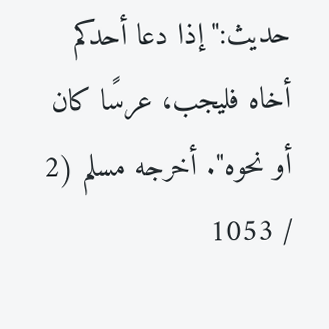حديث:"إذا دعا أحدكم أخاه فليجب، عرسًا كان أو نحوه". أخرجه مسلم (2 / 1053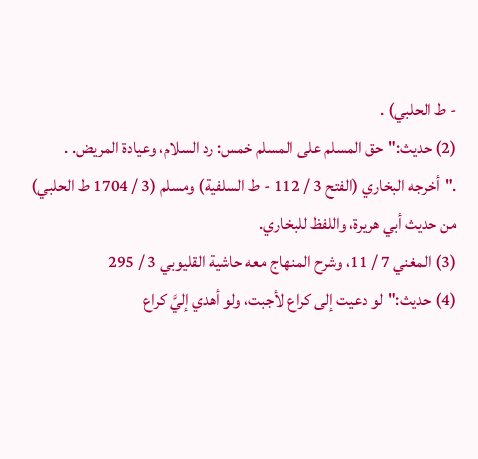- ط الحلبي) .
(2) حديث:"حق المسلم على المسلم خمس: رد السلام، وعيادة المريض. . ."أخرجه البخاري (الفتح 3 / 112 - ط السلفية) ومسلم (3 / 1704 ط الحلبي) من حديث أبي هريرة، واللفظ للبخاري.
(3) المغني 7 / 11، وشرح المنهاج معه حاشية القليوبي 3 / 295
(4) حديث:"لو دعيت إلى كراع لأجبت، ولو أهدي إليَّ كراع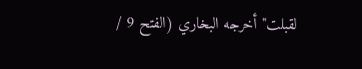لقبلت"أخرجه البخاري (الفتح 9 /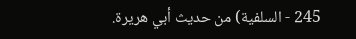245 - السلفية) من حديث أبي هريرة.